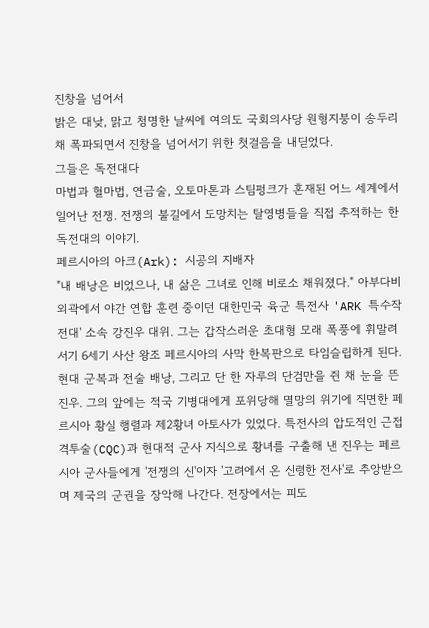진창을 넘어서
밝은 대낮, 맑고 청명한 날씨에 여의도 국회의사당 원형지붕이 송두리채 폭파되면서 진창을 넘어서기 위한 첫걸음을 내딛었다.
그들은 독전대다
마법과 혈마법, 연금술, 오토마톤과 스팀펑크가 혼재된 어느 세계에서 일어난 전쟁. 전쟁의 불길에서 도망치는 탈영병들을 직접 추적하는 한 독전대의 이야기.
페르시아의 아크(Ark): 시공의 지배자
"내 배낭은 비었으나, 내 삶은 그녀로 인해 비로소 채워졌다." 아부다비 외곽에서 야간 연합 훈련 중이던 대한민국 육군 특전사 'ARK 특수작전대' 소속 강진우 대위. 그는 갑작스러운 초대형 모래 폭풍에 휘말려 서기 6세기 사산 왕조 페르시아의 사막 한복판으로 타임슬립하게 된다. 현대 군복과 전술 배낭, 그리고 단 한 자루의 단검만을 쥔 채 눈을 뜬 진우. 그의 앞에는 적국 기병대에게 포위당해 멸망의 위기에 직면한 페르시아 황실 행렬과 제2황녀 아토사가 있었다. 특전사의 압도적인 근접격투술(CQC)과 현대적 군사 지식으로 황녀를 구출해 낸 진우는 페르시아 군사들에게 '전쟁의 신'이자 '고려에서 온 신령한 전사'로 추앙받으며 제국의 군권을 장악해 나간다. 전장에서는 피도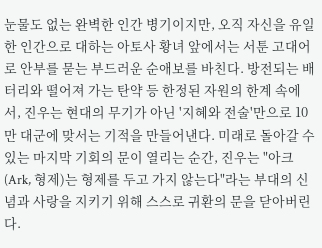눈물도 없는 완벽한 인간 병기이지만, 오직 자신을 유일한 인간으로 대하는 아토사 황녀 앞에서는 서툰 고대어로 안부를 묻는 부드러운 순애보를 바친다. 방전되는 배터리와 떨어져 가는 탄약 등 한정된 자원의 한계 속에서, 진우는 현대의 무기가 아닌 '지혜와 전술'만으로 10만 대군에 맞서는 기적을 만들어낸다. 미래로 돌아갈 수 있는 마지막 기회의 문이 열리는 순간, 진우는 "아크(Ark, 형제)는 형제를 두고 가지 않는다"라는 부대의 신념과 사랑을 지키기 위해 스스로 귀환의 문을 닫아버린다.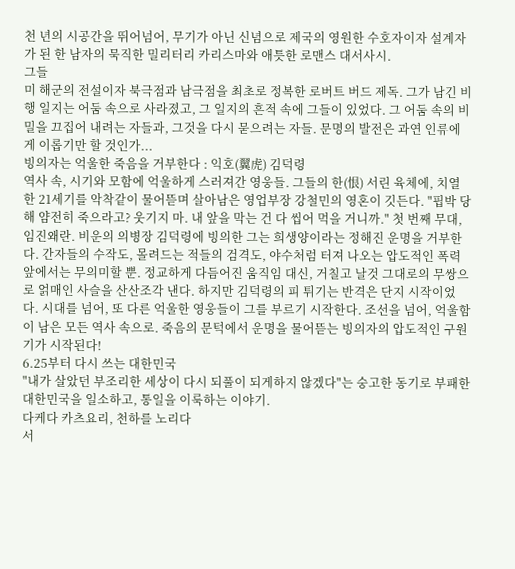천 년의 시공간을 뛰어넘어, 무기가 아닌 신념으로 제국의 영원한 수호자이자 설계자가 된 한 남자의 묵직한 밀리터리 카리스마와 애틋한 로맨스 대서사시.
그들
미 해군의 전설이자 북극점과 남극점을 최초로 정복한 로버트 버드 제독. 그가 남긴 비행 일지는 어둠 속으로 사라졌고, 그 일지의 흔적 속에 그들이 있었다. 그 어둠 속의 비밀을 끄집어 내려는 자들과, 그것을 다시 묻으려는 자들. 문명의 발전은 과연 인류에게 이롭기만 할 것인가...
빙의자는 억울한 죽음을 거부한다 : 익호(翼虎) 김덕령
역사 속, 시기와 모함에 억울하게 스러져간 영웅들. 그들의 한(恨) 서린 육체에, 치열한 21세기를 악착같이 물어뜯며 살아남은 영업부장 강철민의 영혼이 깃든다. "핍박 당해 얌전히 죽으라고? 웃기지 마. 내 앞을 막는 건 다 씹어 먹을 거니까." 첫 번째 무대, 임진왜란. 비운의 의병장 김덕령에 빙의한 그는 희생양이라는 정해진 운명을 거부한다. 간자들의 수작도, 몰려드는 적들의 검격도, 야수처럼 터져 나오는 압도적인 폭력 앞에서는 무의미할 뿐. 정교하게 다듬어진 움직임 대신, 거칠고 날것 그대로의 무쌍으로 얽매인 사슬을 산산조각 낸다. 하지만 김덕령의 피 튀기는 반격은 단지 시작이었다. 시대를 넘어, 또 다른 억울한 영웅들이 그를 부르기 시작한다. 조선을 넘어, 억울함이 남은 모든 역사 속으로. 죽음의 문턱에서 운명을 물어뜯는 빙의자의 압도적인 구원기가 시작된다!
6.25부터 다시 쓰는 대한민국
"내가 살았던 부조리한 세상이 다시 되풀이 되게하지 않겠다"는 숭고한 동기로 부패한 대한민국을 일소하고, 통일을 이룩하는 이야기.
다케다 카츠요리, 천하를 노리다
서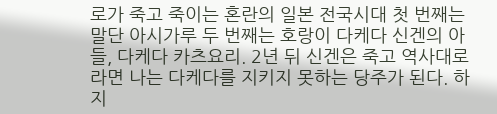로가 죽고 죽이는 혼란의 일본 전국시대 첫 번째는 말단 아시가루 두 번째는 호랑이 다케다 신겐의 아들, 다케다 카츠요리. 2년 뒤 신겐은 죽고 역사대로라면 나는 다케다를 지키지 못하는 당주가 된다. 하지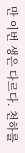만 이번 생은 다르다. 천하를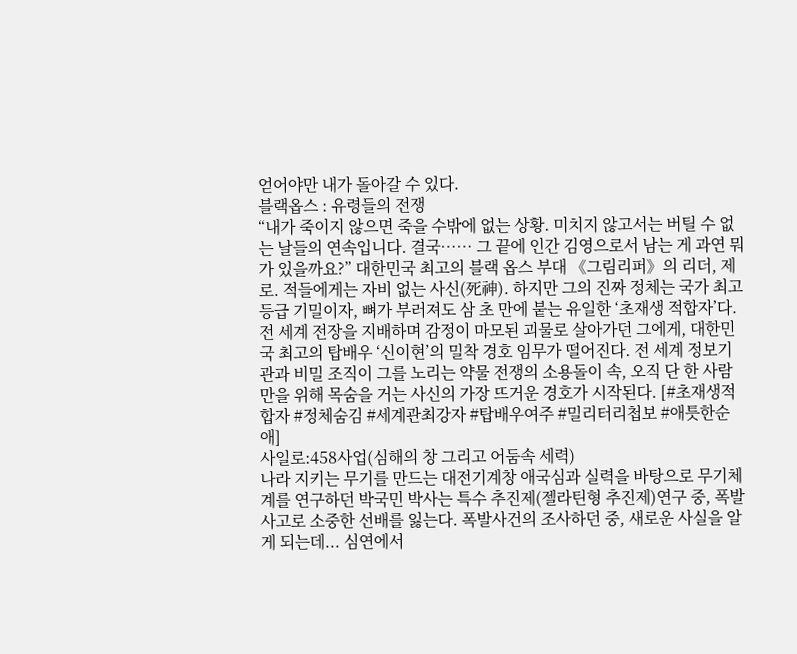얻어야만 내가 돌아갈 수 있다.
블랙옵스 : 유령들의 전쟁
“내가 죽이지 않으면 죽을 수밖에 없는 상황. 미치지 않고서는 버틸 수 없는 날들의 연속입니다. 결국…… 그 끝에 인간 김영으로서 남는 게 과연 뭐가 있을까요?” 대한민국 최고의 블랙 옵스 부대 《그림리퍼》의 리더, 제로. 적들에게는 자비 없는 사신(死神). 하지만 그의 진짜 정체는 국가 최고 등급 기밀이자, 뼈가 부러져도 삼 초 만에 붙는 유일한 ‘초재생 적합자’다. 전 세계 전장을 지배하며 감정이 마모된 괴물로 살아가던 그에게, 대한민국 최고의 탑배우 ‘신이현’의 밀착 경호 임무가 떨어진다. 전 세계 정보기관과 비밀 조직이 그를 노리는 약물 전쟁의 소용돌이 속, 오직 단 한 사람만을 위해 목숨을 거는 사신의 가장 뜨거운 경호가 시작된다. [#초재생적합자 #정체숨김 #세계관최강자 #탑배우여주 #밀리터리첩보 #애틋한순애]
사일로:458사업(심해의 창 그리고 어둠속 세력)
나라 지키는 무기를 만드는 대전기계창 애국심과 실력을 바탕으로 무기체계를 연구하던 박국민 박사는 특수 추진제(젤라틴형 추진제)연구 중, 폭발 사고로 소중한 선배를 잃는다. 폭발사건의 조사하던 중, 새로운 사실을 알게 되는데... 심연에서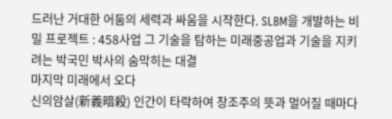드러난 거대한 어둠의 세력과 싸움을 시작한다. SLBM을 개발하는 비밀 프로젝트 : 458사업 그 기술을 탐하는 미래중공업과 기술을 지키려는 박국민 박사의 숨막히는 대결
마지막 미래에서 오다
신의암살(新義暗殺) 인간이 타락하여 창조주의 뜻과 멀어질 때마다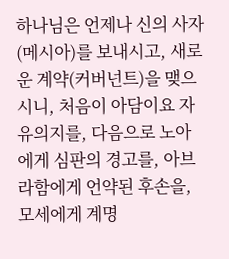하나님은 언제나 신의 사자(메시아)를 보내시고, 새로운 계약(커버넌트)을 맺으시니, 처음이 아담이요 자유의지를, 다음으로 노아에게 심판의 경고를, 아브라함에게 언약된 후손을, 모세에게 계명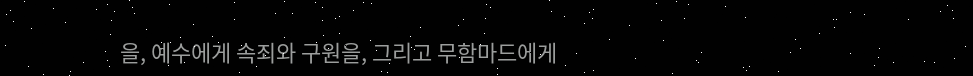을, 예수에게 속죄와 구원을, 그리고 무함마드에게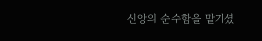신앙의 순수함을 맡기셨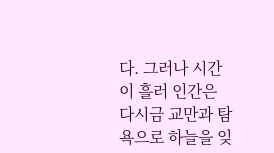다. 그러나 시간이 흘러 인간은 다시금 교만과 탐욕으로 하늘을 잊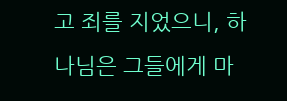고 죄를 지었으니, 하나님은 그들에게 마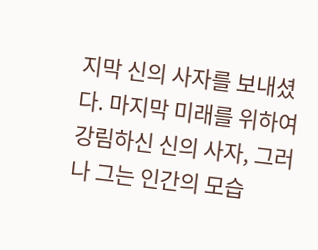지막 신의 사자를 보내셨다. 마지막 미래를 위하여 강림하신 신의 사자, 그러나 그는 인간의 모습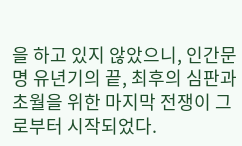을 하고 있지 않았으니, 인간문명 유년기의 끝, 최후의 심판과 초월을 위한 마지막 전쟁이 그로부터 시작되었다.